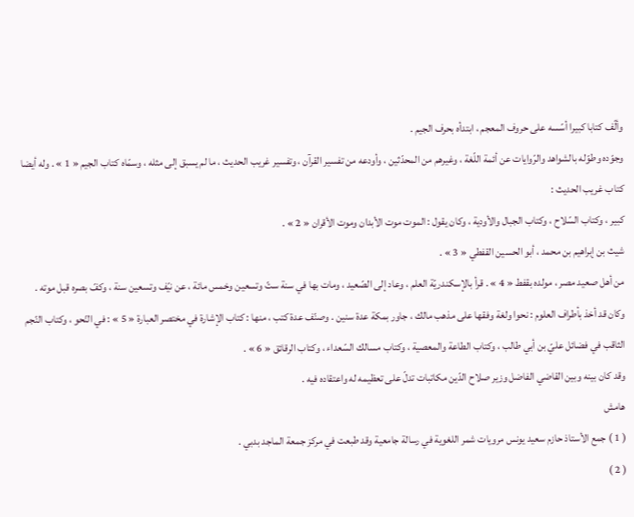وألّف كتابا كبيرا أسّسه على حروف المعجم ، ابتدأه بحرف الجيم .
وجوّده وطوّله بالشواهد والرّوايات عن أئمة اللّغة ، وغيرهم من المحدّثين ، وأودعه من تفسير القرآن ، وتفسير غريب الحديث ، ما لم يسبق إلى مثله ، وسمّاه كتاب الجيم « 1 » . وله أيضا كتاب غريب الحديث :
كبير ، وكتاب السّلاح ، وكتاب الجبال والأودية ، وكان يقول : الموت موت الأبدان وموت الأقران « 2 » .
شيث بن إبراهيم بن محمد ، أبو الحسين القفطي « 3 » .
من أهل صعيد مصر ، مولده بقفط « 4 » . قرأ بالإسكندريّة العلم ، وعاد إلى الصّعيد ، ومات بها في سنة ستّ وتسعين وخمس مائة ، عن نيّف وتسعين سنة ، وكفّ بصره قبل موته .
وكان قد أخذ بأطراف العلوم : نحوا ولغة وفقها على مذهب مالك ، جاور بمكة عدة سنين . وصنّف عدة كتب ، منها : كتاب الإشارة في مختصر العبارة « 5 » : في النّحو ، وكتاب النّجم الثاقب في فضائل عليّ بن أبي طالب ، وكتاب الطاعة والمعصية ، وكتاب مسالك السّعداء ، وكتاب الرقائق « 6 » .
وقد كان بينه وبين القاضي الفاضل وزير صلاح الدّين مكاتبات تدلّ على تعظيمه له واعتقاده فيه .
هامش
( 1 ) جمع الأستاذ حازم سعيد يونس مرويات شمر اللغوية في رسالة جامعية وقد طبعت في مركز جمعة الماجد بدبي .
( 2 )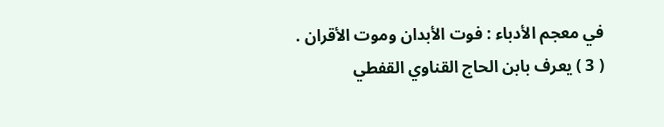في معجم الأدباء : فوت الأبدان وموت الأقران .
( 3 ) يعرف بابن الحاج القناوي القفطي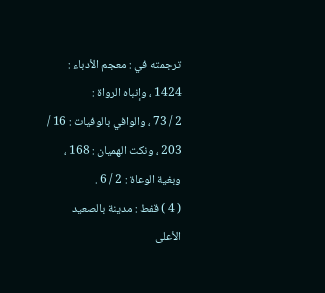ترجمته في : معجم الأدباء : 1424 ، وإنباه الرواة :
2 / 73 ، والوافي بالوفيات : 16 / 203 ، ونكت الهميان : 168 ، وبغية الوعاة : 2 / 6 .
( 4 ) قفط : مدينة بالصعيد الأعلى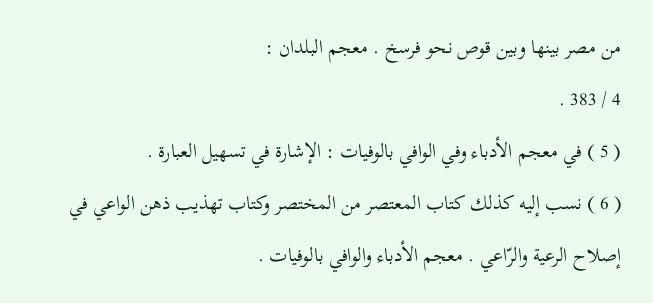من مصر بينها وبين قوص نحو فرسخ . معجم البلدان :
4 / 383 .
( 5 ) في معجم الأدباء وفي الوافي بالوفيات : الإشارة في تسهيل العبارة .
( 6 ) نسب إليه كذلك كتاب المعتصر من المختصر وكتاب تهذيب ذهن الواعي في إصلاح الرعية والرّاعي . معجم الأدباء والوافي بالوفيات .